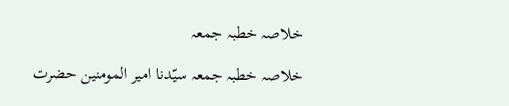خلاصہ خطبہ جمعہ

خلاصہ خطبہ جمعہ سیّدنا امیر المومنین حضرت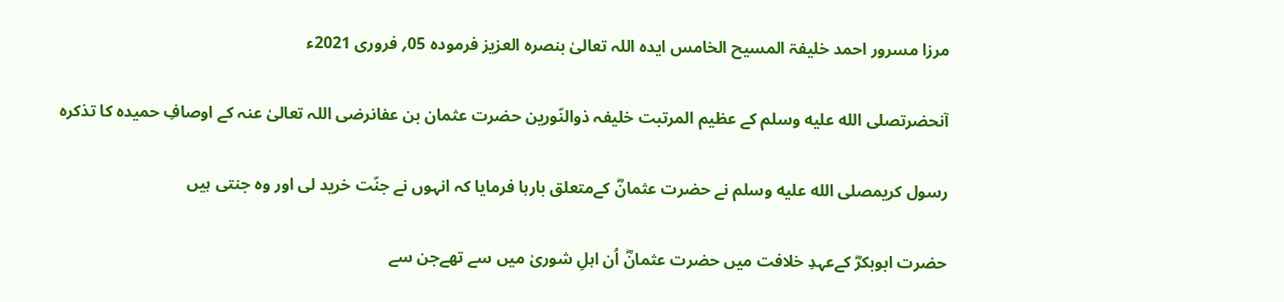مرزا مسرور احمد خلیفۃ المسیح الخامس ایدہ اللہ تعالیٰ بنصرہ العزیز فرمودہ 05؍ فروری 2021ء

آنحضرتصلى الله عليه وسلم کے عظیم المرتبت خلیفہ ذوالنّورین حضرت عثمان بن عفانرضی اللہ تعالیٰ عنہ کے اوصافِ حمیدہ کا تذکرہ

رسول کریمصلى الله عليه وسلم نے حضرت عثمانؓ کےمتعلق بارہا فرمایا کہ انہوں نے جنّت خرید لی اور وہ جنتی ہیں

حضرت ابوبکرؓ کےعہدِ خلافت میں حضرت عثمانؓ اُن اہلِ شوریٰ میں سے تھےجن سے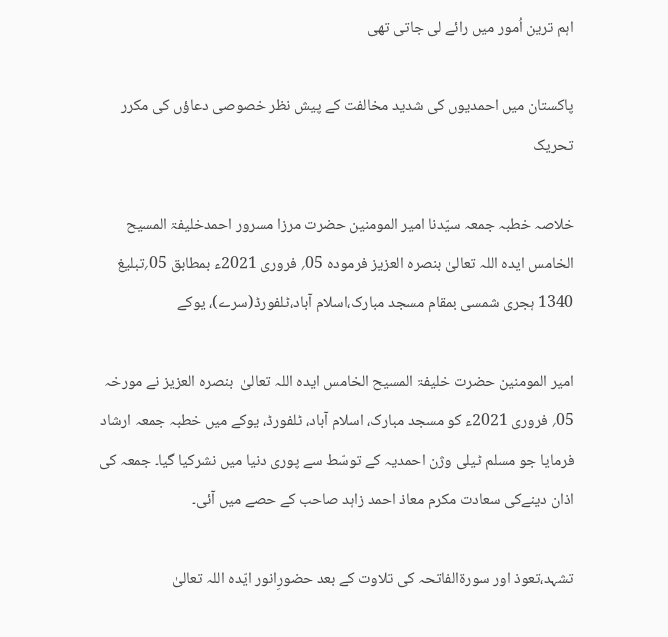اہم ترین اُمور میں رائے لی جاتی تھی

پاکستان میں احمدیوں کی شدید مخالفت کے پیش نظر خصوصی دعاؤں کی مکرر تحریک

خلاصہ خطبہ جمعہ سیّدنا امیر المومنین حضرت مرزا مسرور احمدخلیفۃ المسیح الخامس ایدہ اللہ تعالیٰ بنصرہ العزیز فرمودہ 05؍ فروری 2021ء بمطابق 05؍تبلیغ 1340 ہجری شمسی بمقام مسجد مبارک،اسلام آباد،ٹلفورڈ(سرے)، یوکے

امیر المومنین حضرت خلیفۃ المسیح الخامس ایدہ اللہ تعالیٰ  بنصرہ العزیز نے مورخہ 05؍ فروری 2021ء کو مسجد مبارک، اسلام آباد، ٹلفورڈ، یوکے میں خطبہ جمعہ ارشاد فرمایا جو مسلم ٹیلی وژن احمدیہ کے توسّط سے پوری دنیا میں نشرکیا گیا۔ جمعہ کی اذان دینےکی سعادت مکرم معاذ احمد زاہد صاحب کے حصے میں آئی۔

تشہد،تعوذ اور سورةالفاتحہ کی تلاوت کے بعد حضورِانور ایّدہ اللہ تعالیٰ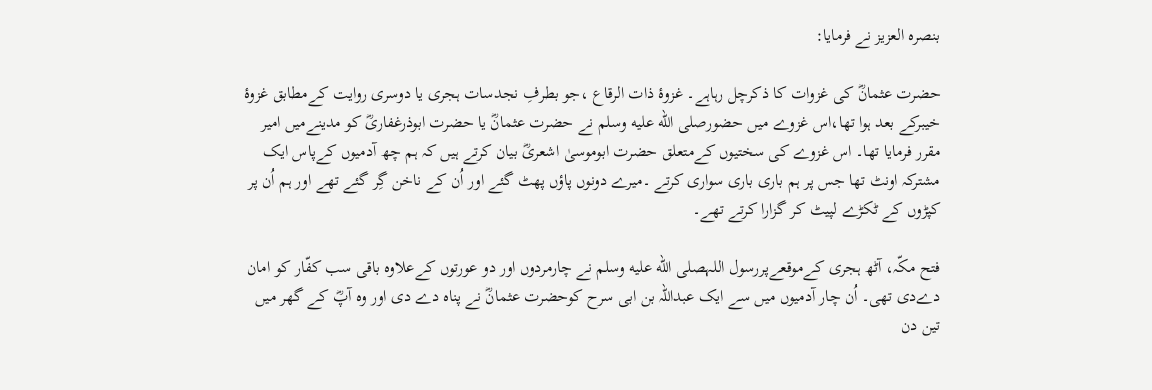بنصرہ العزیز نے فرمایا:

حضرت عثمانؓ کی غزوات کا ذکرچل رہاہے۔ غزوۂ ذات الرقاع ،جو بطرفِ نجدسات ہجری یا دوسری روایت کےمطابق غزوۂ خیبرکے بعد ہوا تھا،اس غزوے میں حضورصلى الله عليه وسلم نے حضرت عثمانؓ یا حضرت ابوذرغفاریؓ کو مدینےمیں امیر مقرر فرمایا تھا۔ اس غزوے کی سختیوں کےمتعلق حضرت ابوموسیٰ اشعریؓ بیان کرتے ہیں کہ ہم چھ آدمیوں کےپاس ایک مشترکہ اونٹ تھا جس پر ہم باری باری سواری کرتے ۔میرے دونوں پاؤں پھٹ گئے اور اُن کے ناخن گِر گئے تھے اور ہم اُن پر کپڑوں کے ٹکڑے لپیٹ کر گزارا کرتے تھے۔

فتح مکّہ، آٹھ ہجری کےموقعےپررسول اللہصلى الله عليه وسلم نے چارمردوں اور دو عورتوں کےعلاوہ باقی سب کفّار کو امان دےدی تھی۔ اُن چار آدمیوں میں سے ایک عبداللہ بن ابی سرح کوحضرت عثمانؓ نے پناہ دے دی اور وہ آپؓ کے گھر میں تین دن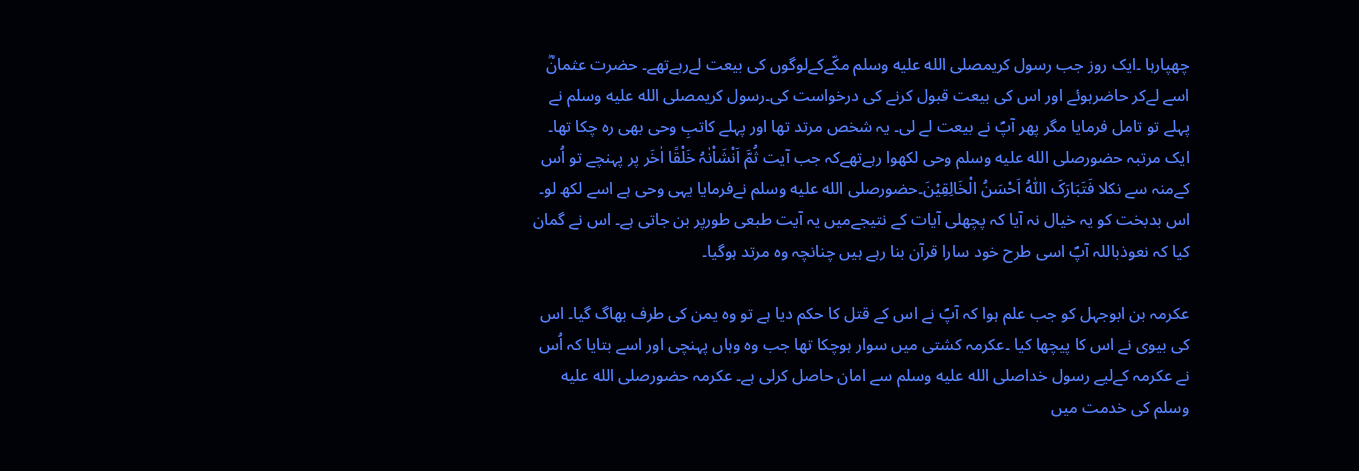چھپارہا ۔ایک روز جب رسول کریمصلى الله عليه وسلم مکّےکےلوگوں کی بیعت لےرہےتھے۔ حضرت عثمانؓ اسے لےکر حاضرہوئے اور اس کی بیعت قبول کرنے کی درخواست کی۔رسول کریمصلى الله عليه وسلم نے پہلے تو تامل فرمایا مگر پھر آپؐ نے بیعت لے لی۔ یہ شخص مرتد تھا اور پہلے کاتبِ وحی بھی رہ چکا تھا۔ ایک مرتبہ حضورصلى الله عليه وسلم وحی لکھوا رہےتھےکہ جب آیت ثُمَّ اَنْشَاْنٰہُ خَلْقًا اٰخَر پر پہنچے تو اُس کےمنہ سے نکلا فَتَبَارَکَ اللّٰہُ اَحْسَنُ الْخَالِقِیْنَ۔حضورصلى الله عليه وسلم نےفرمایا یہی وحی ہے اسے لکھ لو۔ اس بدبخت کو یہ خیال نہ آیا کہ پچھلی آیات کے نتیجےمیں یہ آیت طبعی طورپر بن جاتی ہے۔ اس نے گمان کیا کہ نعوذباللہ آپؐ اسی طرح خود سارا قرآن بنا رہے ہیں چنانچہ وہ مرتد ہوگیا۔

عکرمہ بن ابوجہل کو جب علم ہوا کہ آپؐ نے اس کے قتل کا حکم دیا ہے تو وہ یمن کی طرف بھاگ گیا۔ اس کی بیوی نے اس کا پیچھا کیا ۔عکرمہ کشتی میں سوار ہوچکا تھا جب وہ وہاں پہنچی اور اسے بتایا کہ اُس نے عکرمہ کےلیے رسول خداصلى الله عليه وسلم سے امان حاصل کرلی ہے۔ عکرمہ حضورصلى الله عليه وسلم کی خدمت میں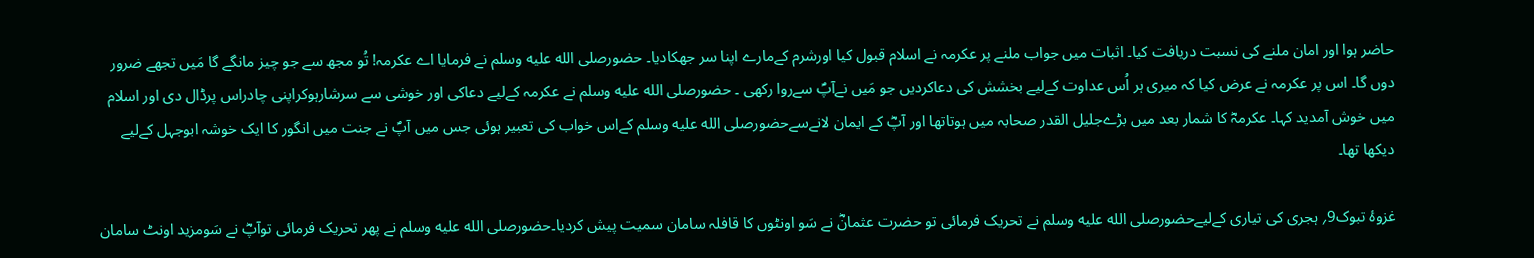حاضر ہوا اور امان ملنے کی نسبت دریافت کیا۔ اثبات میں جواب ملنے پر عکرمہ نے اسلام قبول کیا اورشرم کےمارے اپنا سر جھکادیا۔ حضورصلى الله عليه وسلم نے فرمایا اے عکرمہ! تُو مجھ سے جو چیز مانگے گا مَیں تجھے ضرور دوں گا۔ اس پر عکرمہ نے عرض کیا کہ میری ہر اُس عداوت کےلیے بخشش کی دعاکردیں جو مَیں نےآپؐ سےروا رکھی ۔ حضورصلى الله عليه وسلم نے عکرمہ کےلیے دعاکی اور خوشی سے سرشارہوکراپنی چادراس پرڈال دی اور اسلام میں خوش آمدید کہا۔ عکرمہؓ کا شمار بعد میں بڑےجلیل القدر صحابہ میں ہوتاتھا اور آپؓ کے ایمان لانےسےحضورصلى الله عليه وسلم کےاس خواب کی تعبیر ہوئی جس میں آپؐ نے جنت میں انگور کا ایک خوشہ ابوجہل کےلیے دیکھا تھا۔

غزوۂ تبوک9؍ ہجری کی تیاری کےلیےحضورصلى الله عليه وسلم نے تحریک فرمائی تو حضرت عثمانؓ نے سَو اونٹوں کا قافلہ سامان سمیت پیش کردیا۔حضورصلى الله عليه وسلم نے پھر تحریک فرمائی توآپؓ نے سَومزید اونٹ سامان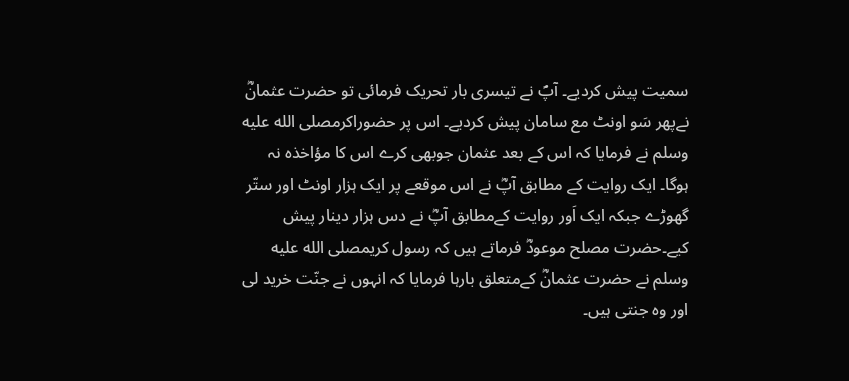سمیت پیش کردیے۔ آپؐ نے تیسری بار تحریک فرمائی تو حضرت عثمانؓ نےپھر سَو اونٹ مع سامان پیش کردیے۔ اس پر حضوراکرمصلى الله عليه وسلم نے فرمایا کہ اس کے بعد عثمان جوبھی کرے اس کا مؤاخذہ نہ ہوگا۔ ایک روایت کے مطابق آپؓ نے اس موقعے پر ایک ہزار اونٹ اور ستّر گھوڑے جبکہ ایک اَور روایت کےمطابق آپؓ نے دس ہزار دینار پیش کیے۔حضرت مصلح موعودؓ فرماتے ہیں کہ رسول کریمصلى الله عليه وسلم نے حضرت عثمانؓ کےمتعلق بارہا فرمایا کہ انہوں نے جنّت خرید لی اور وہ جنتی ہیں۔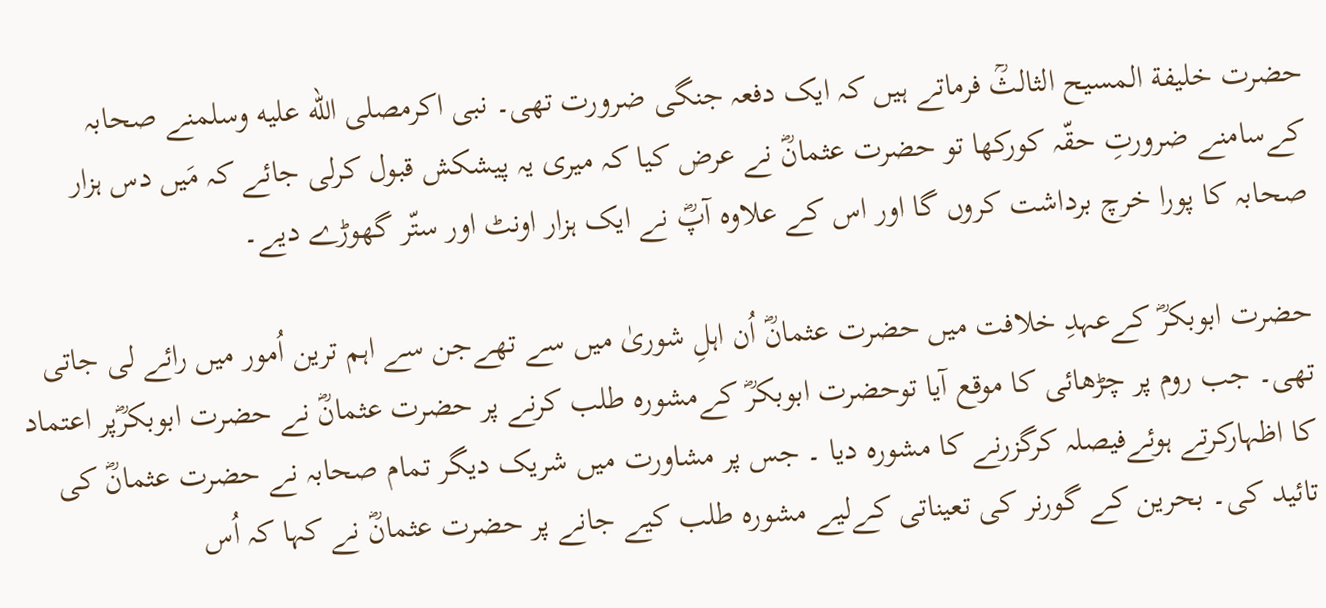حضرت خلیفة المسیح الثالثؒ فرماتے ہیں کہ ایک دفعہ جنگی ضرورت تھی۔ نبی اکرمصلى الله عليه وسلمنے صحابہ کےسامنے ضرورتِ حقّہ کورکھا تو حضرت عثمانؓ نے عرض کیا کہ میری یہ پیشکش قبول کرلی جائے کہ مَیں دس ہزار صحابہ کا پورا خرچ برداشت کروں گا اور اس کے علاوہ آپؓ نے ایک ہزار اونٹ اور ستّر گھوڑے دیے۔

حضرت ابوبکرؓ کےعہدِ خلافت میں حضرت عثمانؓ اُن اہلِ شوریٰ میں سے تھےجن سے اہم ترین اُمور میں رائے لی جاتی تھی۔ جب روم پر چڑھائی کا موقع آیا توحضرت ابوبکرؓ کےمشورہ طلب کرنے پر حضرت عثمانؓ نے حضرت ابوبکرؓپر اعتماد کا اظہارکرتے ہوئےفیصلہ کرگزرنے کا مشورہ دیا ۔ جس پر مشاورت میں شریک دیگر تمام صحابہ نے حضرت عثمانؓ کی تائید کی۔ بحرین کے گورنر کی تعیناتی کےلیے مشورہ طلب کیے جانے پر حضرت عثمانؓ نے کہا کہ اُس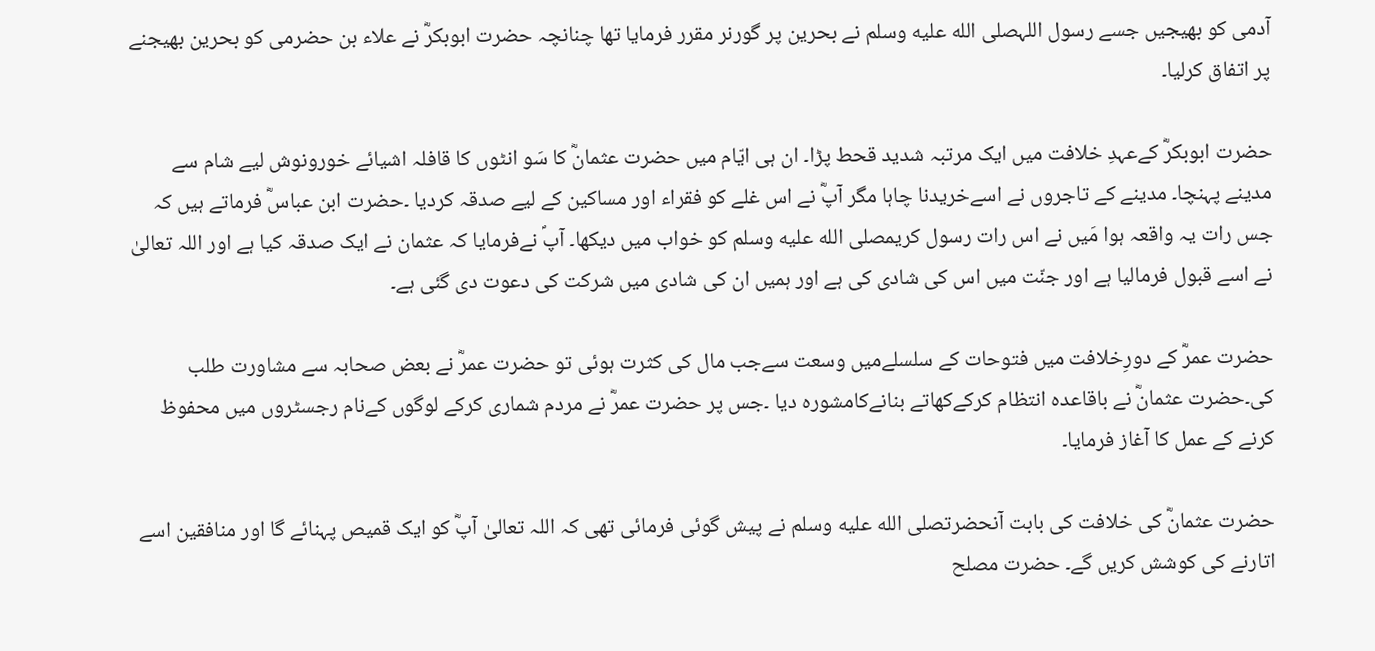آدمی کو بھیجیں جسے رسول اللہصلى الله عليه وسلم نے بحرین پر گورنر مقرر فرمایا تھا چنانچہ حضرت ابوبکرؓ نے علاء بن حضرمی کو بحرین بھیجنے پر اتفاق کرلیا۔

حضرت ابوبکرؓ کےعہدِ خلافت میں ایک مرتبہ شدید قحط پڑا۔ ان ہی ایّام میں حضرت عثمانؓ کا سَو انٹوں کا قافلہ اشیائے خورونوش لیے شام سے مدینے پہنچا۔ مدینے کے تاجروں نے اسےخریدنا چاہا مگر آپؓ نے اس غلے کو فقراء اور مساکین کے لیے صدقہ کردیا ۔حضرت ابن عباسؓ فرماتے ہیں کہ جس رات یہ واقعہ ہوا مَیں نے اس رات رسول کریمصلى الله عليه وسلم کو خواب میں دیکھا۔ آپؐ نےفرمایا کہ عثمان نے ایک صدقہ کیا ہے اور اللہ تعالیٰ نے اسے قبول فرمالیا ہے اور جنّت میں اس کی شادی کی ہے اور ہمیں ان کی شادی میں شرکت کی دعوت دی گئی ہے۔

حضرت عمرؓ کے دورِخلافت میں فتوحات کے سلسلےمیں وسعت سےجب مال کی کثرت ہوئی تو حضرت عمرؓ نے بعض صحابہ سے مشاورت طلب کی۔حضرت عثمانؓ نے باقاعدہ انتظام کرکےکھاتے بنانےکامشورہ دیا ۔جس پر حضرت عمرؓ نے مردم شماری کرکے لوگوں کےنام رجسٹروں میں محفوظ کرنے کے عمل کا آغاز فرمایا۔

حضرت عثمانؓ کی خلافت کی بابت آنحضرتصلى الله عليه وسلم نے پیش گوئی فرمائی تھی کہ اللہ تعالیٰ آپؓ کو ایک قمیص پہنائے گا اور منافقین اسے اتارنے کی کوشش کریں گے۔ حضرت مصلح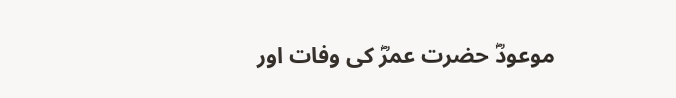موعودؓ حضرت عمرؓ کی وفات اور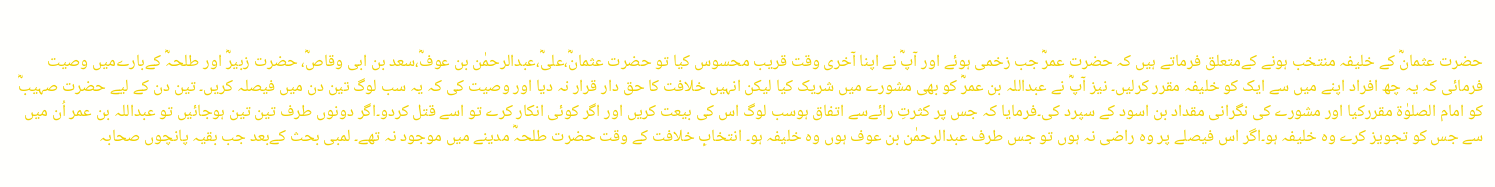حضرت عثمانؓ کے خلیفہ منتخب ہونے کےمتعلق فرماتے ہیں کہ حضرت عمرؓ جب زخمی ہوئے اور آپؓ نے اپنا آخری وقت قریب محسوس کیا تو حضرت عثمانؓ،علیؓ،عبدالرحمٰن بن عوفؓ،سعد بن ابی وقاصؓ، حضرت زبیرؓ اور طلحہؓ کےبارےمیں وصیت فرمائی کہ یہ چھ افراد اپنے میں سے ایک کو خلیفہ مقرر کرلیں۔ نیز آپؓ نے عبداللہ بن عمرؓ کو بھی مشورے میں شریک کیا لیکن انہیں خلافت کا حق دار قرار نہ دیا اور وصیت کی کہ یہ سب لوگ تین دن میں فیصلہ کریں۔ تین دن کے لیے حضرت صہیبؓ کو امام الصلوٰة مقررکیا اور مشورے کی نگرانی مقداد بن اسود کے سپرد کی۔فرمایا کہ جس پر کثرتِ رائےسے اتفاق ہوسب لوگ اس کی بیعت کریں اور اگر کوئی انکار کرے تو اسے قتل کردو۔اگر دونوں طرف تین تین ہوجائیں تو عبداللہ بن عمر اُن میں سے جس کو تجویز کرے وہ خلیفہ ہو۔اگر اس فیصلے پر وہ راضی نہ ہوں تو جس طرف عبدالرحمٰن بن عوف ہوں وہ خلیفہ ہو۔ انتخابِ خلافت کے وقت حضرت طلحہؓ مدینے میں موجود نہ تھے۔ لمبی بحث کےبعد جب بقیہ پانچوں صحابہ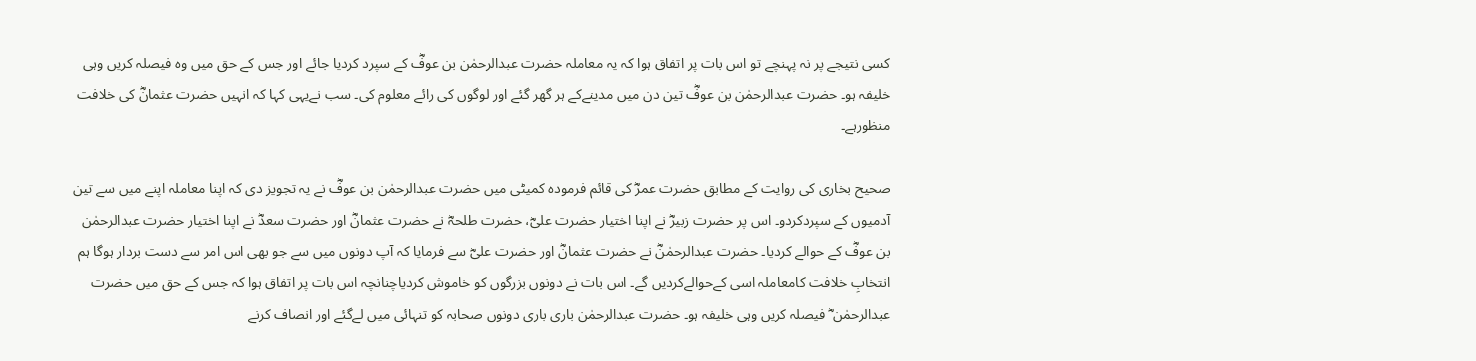کسی نتیجے پر نہ پہنچے تو اس بات پر اتفاق ہوا کہ یہ معاملہ حضرت عبدالرحمٰن بن عوفؓ کے سپرد کردیا جائے اور جس کے حق میں وہ فیصلہ کریں وہی خلیفہ ہو۔ حضرت عبدالرحمٰن بن عوفؓ تین دن میں مدینےکے ہر گھر گئے اور لوگوں کی رائے معلوم کی۔ سب نےیہی کہا کہ انہیں حضرت عثمانؓ کی خلافت منظورہے۔

صحیح بخاری کی روایت کے مطابق حضرت عمرؓ کی قائم فرمودہ کمیٹی میں حضرت عبدالرحمٰن بن عوفؓ نے یہ تجویز دی کہ اپنا معاملہ اپنے میں سے تین آدمیوں کے سپردکردو۔ اس پر حضرت زبیرؓ نے اپنا اختیار حضرت علیؓ، حضرت طلحہؓ نے حضرت عثمانؓ اور حضرت سعدؓ نے اپنا اختیار حضرت عبدالرحمٰن بن عوفؓ کے حوالے کردیا۔ حضرت عبدالرحمٰنؓ نے حضرت عثمانؓ اور حضرت علیؓ سے فرمایا کہ آپ دونوں میں سے جو بھی اس امر سے دست بردار ہوگا ہم انتخابِ خلافت کامعاملہ اسی کےحوالےکردیں گے۔ اس بات نے دونوں بزرگوں کو خاموش کردیاچنانچہ اس بات پر اتفاق ہوا کہ جس کے حق میں حضرت عبدالرحمٰن ؓ فیصلہ کریں وہی خلیفہ ہو۔ حضرت عبدالرحمٰن باری باری دونوں صحابہ کو تنہائی میں لےگئے اور انصاف کرنے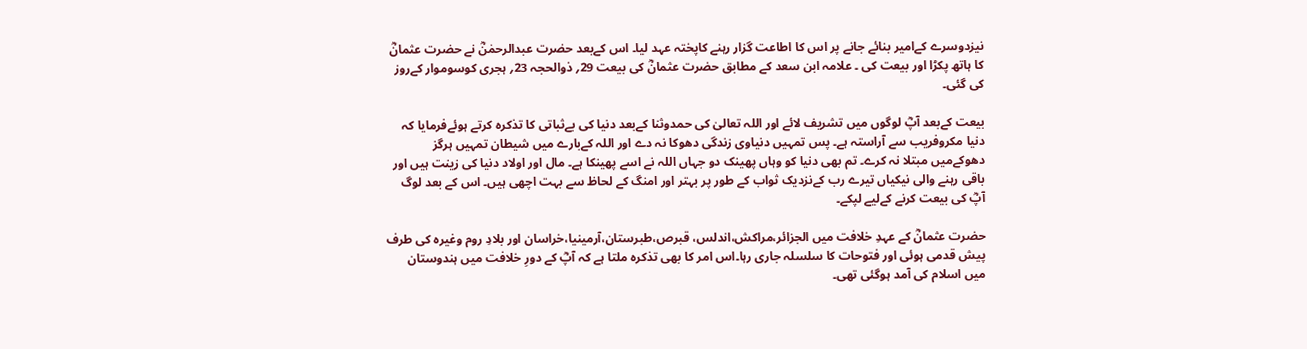نیزدوسرے کےامیر بنائے جانے پر اس کا اطاعت گزار رہنے کاپختہ عہد لیا۔ اس کےبعد حضرت عبدالرحمٰنؓ نے حضرت عثمانؓ کا ہاتھ پکڑا اور بیعت کی ۔ علامہ ابن سعد کے مطابق حضرت عثمانؓ کی بیعت 29؍ ذوالحجہ 23؍ ہجری کوسوموار کےروز کی گئی۔

بیعت کےبعد آپؓ لوگوں میں تشریف لائے اور اللہ تعالیٰ کی حمدوثنا کےبعد دنیا کی بےثباتی کا تذکرہ کرتے ہوئےفرمایا کہ دنیا مکروفریب سے آراستہ ہے۔ پس تمہیں دنیاوی زندگی دھوکا نہ دے اور اللہ کےبارے میں شیطان تمہیں ہرگز دھوکےمیں مبتلا نہ کرے۔ تم بھی دنیا کو وہاں پھینک دو جہاں اللہ نے اسے پھینکا ہے۔ مال اور اولاد دنیا کی زینت ہیں اور باقی رہنے والی نیکیاں تیرے رب کےنزدیک ثواب کے طور پر بہتر اور امنگ کے لحاظ سے بہت اچھی ہیں۔ اس کے بعد لوگ آپؓ کی بیعت کرنے کےلیے لپکے۔

حضرت عثمانؓ کے عہدِ خلافت میں الجزائر،مراکش،اندلس، قبرص،طبرستان،آرمینیا،خراسان اور بلادِ روم وغیرہ کی طرف پیش قدمی ہوئی اور فتوحات کا سلسلہ جاری رہا۔اس امر کا بھی تذکرہ ملتا ہے کہ آپؓ کے دورِ خلافت میں ہندوستان میں اسلام کی آمد ہوگئی تھی۔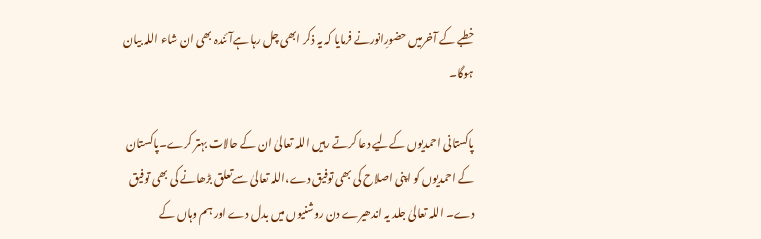خطبے کے آخرمیں حضورِانورنے فرمایا کہ یہ ذکر ابھی چل رہا ہےآئندہ بھی ان شاء اللہ بیان ہوگا۔

پاکستانی احمدیوں کےلیے دعا کرتے رہیں اللہ تعالیٰ ان کے حالات بہتر کرے۔پاکستان کے احمدیوں کو اپنی اصلاح کی بھی توفیق دے،اللہ تعالیٰ سےتعلق بڑھانے کی بھی توفیق دے۔ اللہ تعالیٰ جلد یہ اندھیرے دن روشنیوں میں بدل دے اور ہم وہاں کے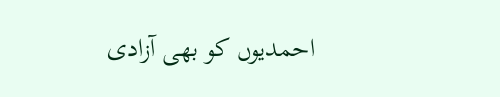احمدیوں کو بھی آزادی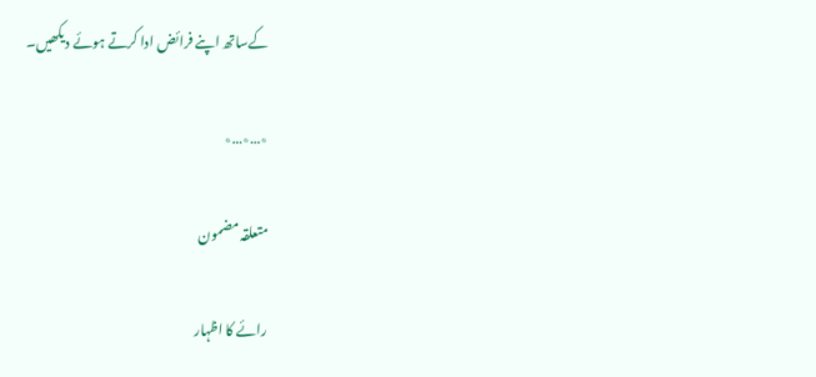کےساتھ اپنے فرائض ادا کرتے ہوئے دیکھیں۔

٭…٭…٭

متعلقہ مضمون

رائے کا اظہار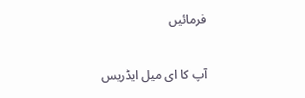فرمائیں

آپ کا ای میل ایڈریس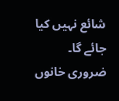شائع نہیں کیا جائے گا۔ ضروری خانوں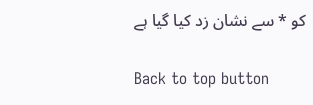کو * سے نشان زد کیا گیا ہے

Back to top button